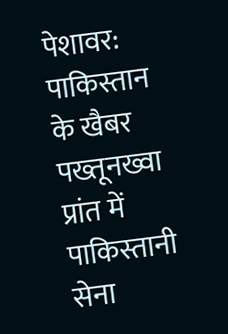पेशावर: पाकिस्तान के खैबर पख्तूनख्वा प्रांत में पाकिस्तानी सेना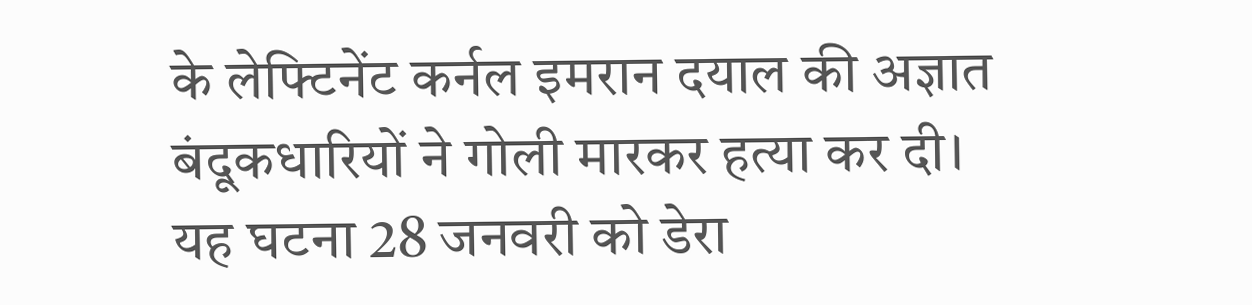के लेफ्टिनेंट कर्नल इमरान दयाल की अज्ञात बंदूकधारियों ने गोली मारकर हत्या कर दी। यह घटना 28 जनवरी को डेरा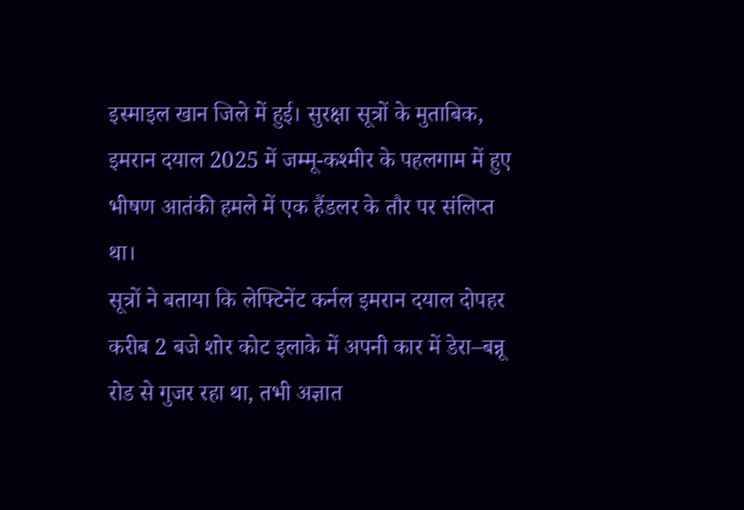इस्माइल खान जिले में हुई। सुरक्षा सूत्रों के मुताबिक, इमरान दयाल 2025 में जम्मू-कश्मीर के पहलगाम में हुए भीषण आतंकी हमले में एक हैंडलर के तौर पर संलिप्त था।
सूत्रों ने बताया कि लेफ्टिनेंट कर्नल इमरान दयाल दोपहर करीब 2 बजे शोर कोट इलाके में अपनी कार में डेरा–बन्नू रोड से गुजर रहा था, तभी अज्ञात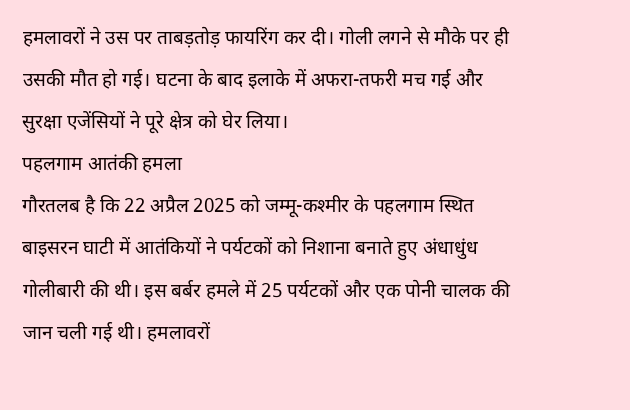हमलावरों ने उस पर ताबड़तोड़ फायरिंग कर दी। गोली लगने से मौके पर ही उसकी मौत हो गई। घटना के बाद इलाके में अफरा-तफरी मच गई और सुरक्षा एजेंसियों ने पूरे क्षेत्र को घेर लिया।
पहलगाम आतंकी हमला
गौरतलब है कि 22 अप्रैल 2025 को जम्मू-कश्मीर के पहलगाम स्थित बाइसरन घाटी में आतंकियों ने पर्यटकों को निशाना बनाते हुए अंधाधुंध गोलीबारी की थी। इस बर्बर हमले में 25 पर्यटकों और एक पोनी चालक की जान चली गई थी। हमलावरों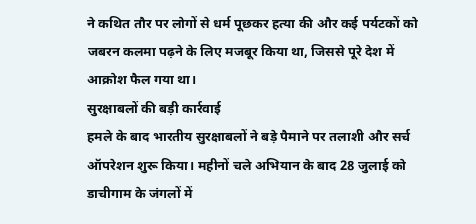ने कथित तौर पर लोगों से धर्म पूछकर हत्या की और कई पर्यटकों को जबरन कलमा पढ़ने के लिए मजबूर किया था, जिससे पूरे देश में आक्रोश फैल गया था।
सुरक्षाबलों की बड़ी कार्रवाई
हमले के बाद भारतीय सुरक्षाबलों ने बड़े पैमाने पर तलाशी और सर्च ऑपरेशन शुरू किया। महीनों चले अभियान के बाद 28 जुलाई को डाचीगाम के जंगलों में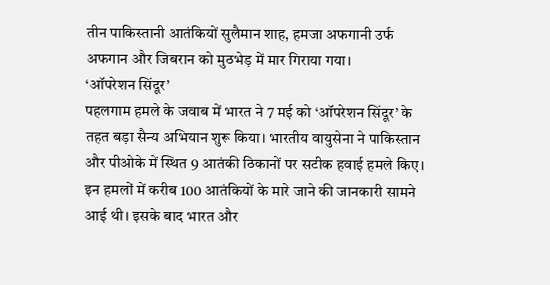तीन पाकिस्तानी आतंकियों सुलैमान शाह, हमजा अफगानी उर्फ अफगान और जिबरान को मुठभेड़ में मार गिराया गया।
‘ऑपरेशन सिंदूर’
पहलगाम हमले के जवाब में भारत ने 7 मई को ‘ऑपरेशन सिंदूर’ के तहत बड़ा सैन्य अभियान शुरू किया। भारतीय वायुसेना ने पाकिस्तान और पीओके में स्थित 9 आतंकी ठिकानों पर सटीक हवाई हमले किए। इन हमलों में करीब 100 आतंकियों के मारे जाने की जानकारी सामने आई थी। इसके बाद भारत और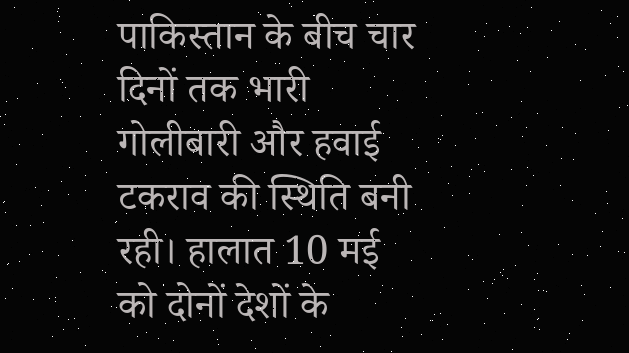पाकिस्तान के बीच चार दिनों तक भारी गोलीबारी और हवाई टकराव की स्थिति बनी रही। हालात 10 मई को दोनों देशों के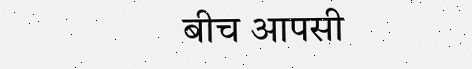बीच आपसी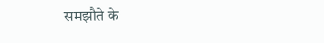समझौते के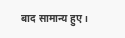बाद सामान्य हुए।